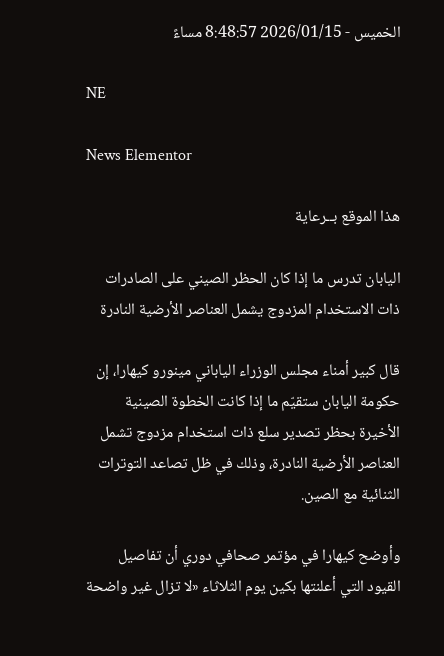الخميس - 2026/01/15 8:48:57 مساءً

NE

News Elementor

هذا الموقع بــرعاية

اليابان تدرس ما إذا كان الحظر الصيني على الصادرات ذات الاستخدام المزدوج يشمل العناصر الأرضية النادرة

قال كبير أمناء مجلس الوزراء الياباني مينورو كيهارا، إن حكومة اليابان ستقيّم ما إذا كانت الخطوة الصينية الأخيرة بحظر تصدير سلع ذات استخدام مزدوج تشمل العناصر الأرضية النادرة، وذلك في ظل تصاعد التوترات الثنائية مع الصين.

وأوضح كيهارا في مؤتمر صحافي دوري أن تفاصيل القيود التي أعلنتها بكين يوم الثلاثاء «لا تزال غير واضحة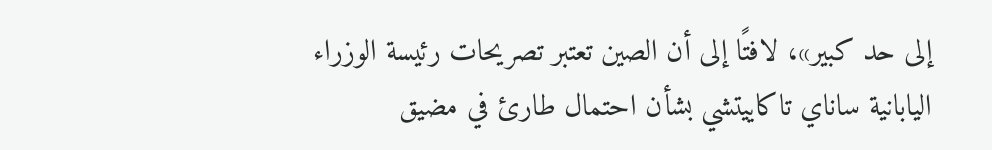إلى حد كبير»، لافتًا إلى أن الصين تعتبر تصريحات رئيسة الوزراء اليابانية ساناي تاكاييتشي بشأن احتمال طارئ في مضيق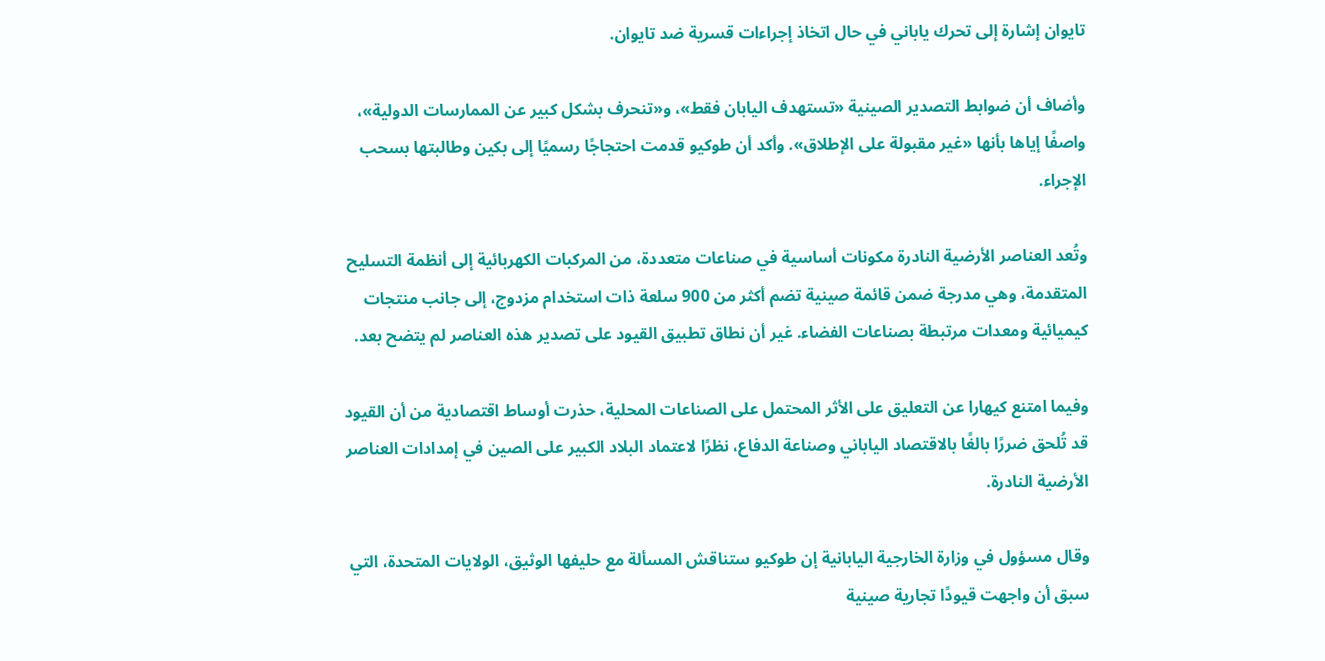تايوان إشارة إلى تحرك ياباني في حال اتخاذ إجراءات قسرية ضد تايوان.

وأضاف أن ضوابط التصدير الصينية «تستهدف اليابان فقط»، و«تنحرف بشكل كبير عن الممارسات الدولية»، واصفًا إياها بأنها «غير مقبولة على الإطلاق». وأكد أن طوكيو قدمت احتجاجًا رسميًا إلى بكين وطالبتها بسحب الإجراء.

وتُعد العناصر الأرضية النادرة مكونات أساسية في صناعات متعددة، من المركبات الكهربائية إلى أنظمة التسليح المتقدمة، وهي مدرجة ضمن قائمة صينية تضم أكثر من 900 سلعة ذات استخدام مزدوج، إلى جانب منتجات كيميائية ومعدات مرتبطة بصناعات الفضاء. غير أن نطاق تطبيق القيود على تصدير هذه العناصر لم يتضح بعد.

وفيما امتنع كيهارا عن التعليق على الأثر المحتمل على الصناعات المحلية، حذرت أوساط اقتصادية من أن القيود قد تُلحق ضررًا بالغًا بالاقتصاد الياباني وصناعة الدفاع، نظرًا لاعتماد البلاد الكبير على الصين في إمدادات العناصر الأرضية النادرة.

وقال مسؤول في وزارة الخارجية اليابانية إن طوكيو ستناقش المسألة مع حليفها الوثيق، الولايات المتحدة، التي سبق أن واجهت قيودًا تجارية صينية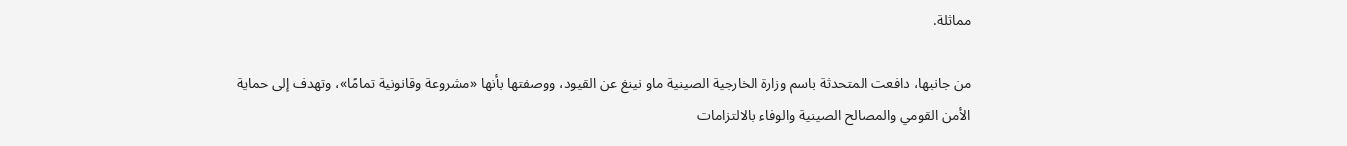مماثلة.

من جانبها، دافعت المتحدثة باسم وزارة الخارجية الصينية ماو نينغ عن القيود، ووصفتها بأنها «مشروعة وقانونية تمامًا»، وتهدف إلى حماية الأمن القومي والمصالح الصينية والوفاء بالالتزامات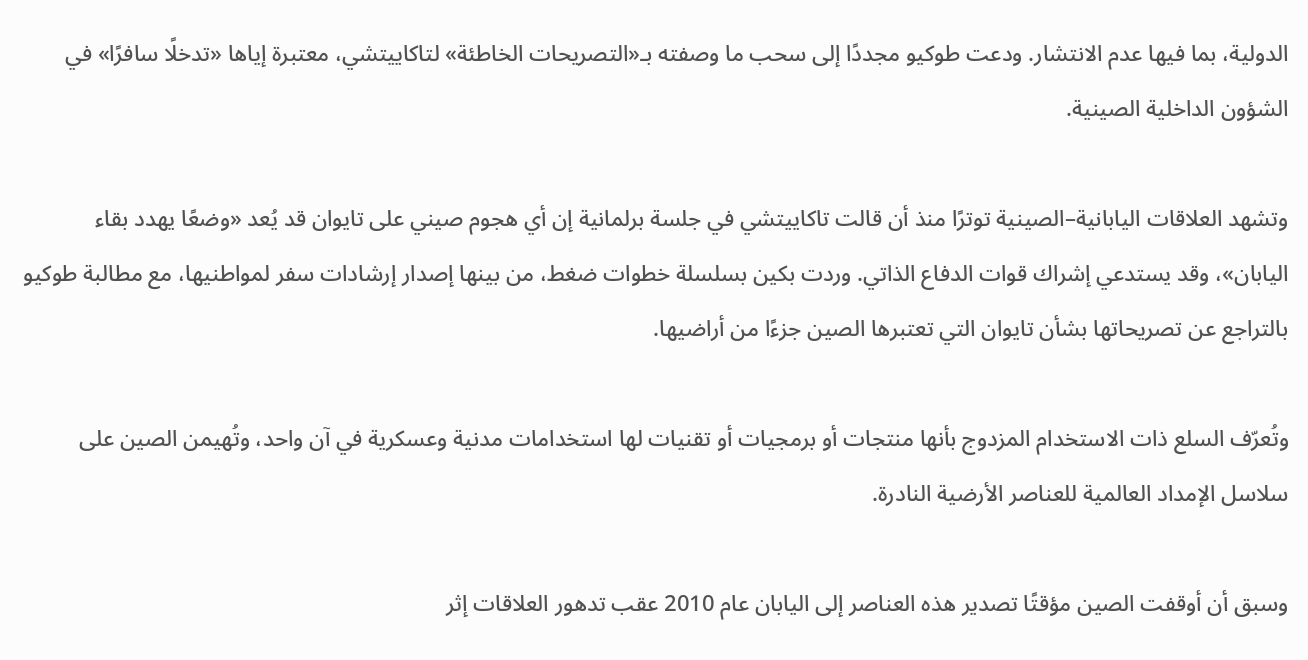الدولية، بما فيها عدم الانتشار. ودعت طوكيو مجددًا إلى سحب ما وصفته بـ«التصريحات الخاطئة» لتاكاييتشي، معتبرة إياها «تدخلًا سافرًا» في الشؤون الداخلية الصينية.

وتشهد العلاقات اليابانية–الصينية توترًا منذ أن قالت تاكاييتشي في جلسة برلمانية إن أي هجوم صيني على تايوان قد يُعد «وضعًا يهدد بقاء اليابان»، وقد يستدعي إشراك قوات الدفاع الذاتي. وردت بكين بسلسلة خطوات ضغط، من بينها إصدار إرشادات سفر لمواطنيها، مع مطالبة طوكيو بالتراجع عن تصريحاتها بشأن تايوان التي تعتبرها الصين جزءًا من أراضيها.

وتُعرّف السلع ذات الاستخدام المزدوج بأنها منتجات أو برمجيات أو تقنيات لها استخدامات مدنية وعسكرية في آن واحد، وتُهيمن الصين على سلاسل الإمداد العالمية للعناصر الأرضية النادرة.

وسبق أن أوقفت الصين مؤقتًا تصدير هذه العناصر إلى اليابان عام 2010 عقب تدهور العلاقات إثر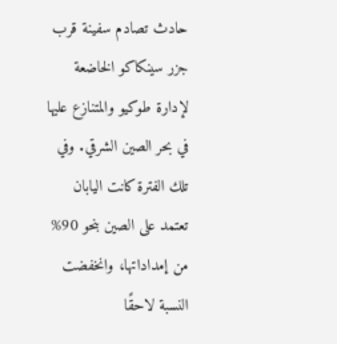حادث تصادم سفينة قرب جزر سينكاكو الخاضعة لإدارة طوكيو والمتنازع عليها في بحر الصين الشرقي. وفي تلك الفترة كانت اليابان تعتمد على الصين بنحو 90% من إمداداتها، وانخفضت النسبة لاحقًا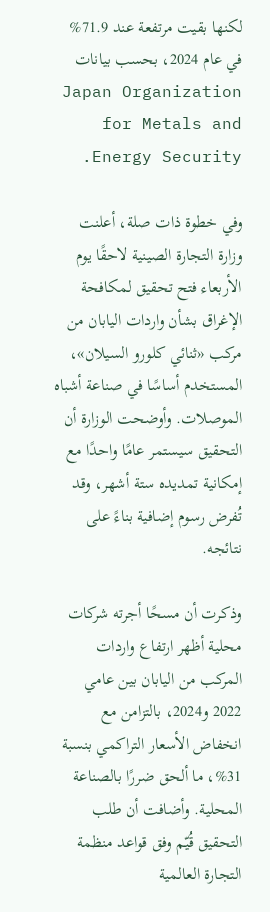لكنها بقيت مرتفعة عند 71.9% في عام 2024، بحسب بيانات Japan Organization for Metals and Energy Security.

وفي خطوة ذات صلة، أعلنت وزارة التجارة الصينية لاحقًا يوم الأربعاء فتح تحقيق لمكافحة الإغراق بشأن واردات اليابان من مركب «ثنائي كلورو السيلان»، المستخدم أساسًا في صناعة أشباه الموصلات. وأوضحت الوزارة أن التحقيق سيستمر عامًا واحدًا مع إمكانية تمديده ستة أشهر، وقد تُفرض رسوم إضافية بناءً على نتائجه.

وذكرت أن مسحًا أجرته شركات محلية أظهر ارتفاع واردات المركب من اليابان بين عامي 2022 و2024، بالتزامن مع انخفاض الأسعار التراكمي بنسبة 31%، ما ألحق ضررًا بالصناعة المحلية. وأضافت أن طلب التحقيق قُيّم وفق قواعد منظمة التجارة العالمية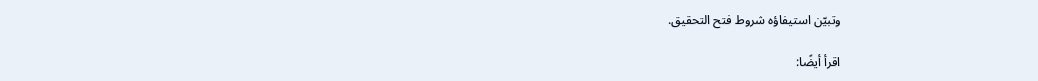وتبيّن استيفاؤه شروط فتح التحقيق.

اقرأ أيضًا: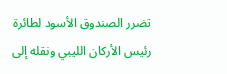تضرر الصندوق الأسود لطائرة رئيس الأركان الليبي ونقله إلى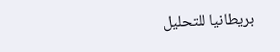بريطانيا للتحليل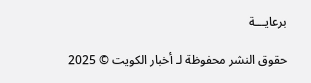برعايـــة

حقوق النشر محفوظة لـ أخبار الكويت © 2025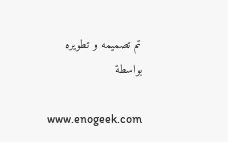تم تصميمه و تطويره بواسطة

www.enogeek.com